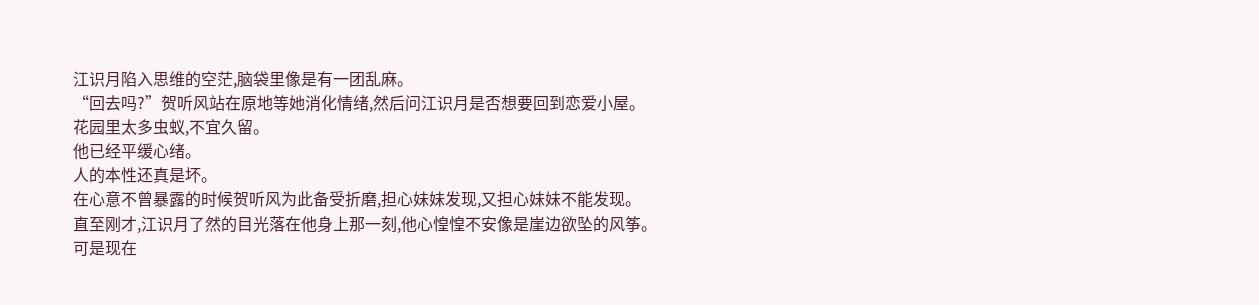江识月陷入思维的空茫,脑袋里像是有一团乱麻。
“回去吗?”贺听风站在原地等她消化情绪,然后问江识月是否想要回到恋爱小屋。
花园里太多虫蚁,不宜久留。
他已经平缓心绪。
人的本性还真是坏。
在心意不曾暴露的时候贺听风为此备受折磨,担心妹妹发现,又担心妹妹不能发现。
直至刚才,江识月了然的目光落在他身上那一刻,他心惶惶不安像是崖边欲坠的风筝。
可是现在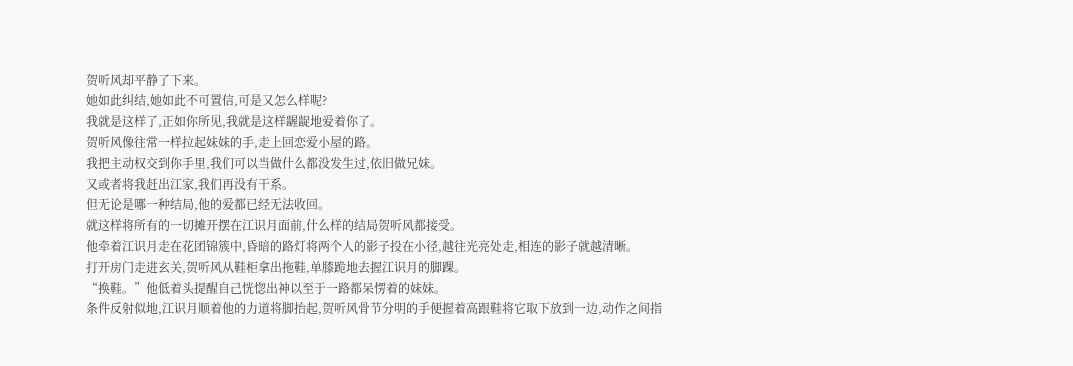贺听风却平静了下来。
她如此纠结,她如此不可置信,可是又怎么样呢?
我就是这样了,正如你所见,我就是这样龌龊地爱着你了。
贺听风像往常一样拉起妹妹的手,走上回恋爱小屋的路。
我把主动权交到你手里,我们可以当做什么都没发生过,依旧做兄妹。
又或者将我赶出江家,我们再没有干系。
但无论是哪一种结局,他的爱都已经无法收回。
就这样将所有的一切摊开摆在江识月面前,什么样的结局贺听风都接受。
他牵着江识月走在花团锦簇中,昏暗的路灯将两个人的影子投在小径,越往光亮处走,相连的影子就越清晰。
打开房门走进玄关,贺听风从鞋柜拿出拖鞋,单膝跪地去握江识月的脚踝。
“换鞋。”他低着头提醒自己恍惚出神以至于一路都呆愣着的妹妹。
条件反射似地,江识月顺着他的力道将脚抬起,贺听风骨节分明的手便握着高跟鞋将它取下放到一边,动作之间指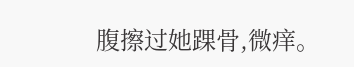腹擦过她踝骨,微痒。